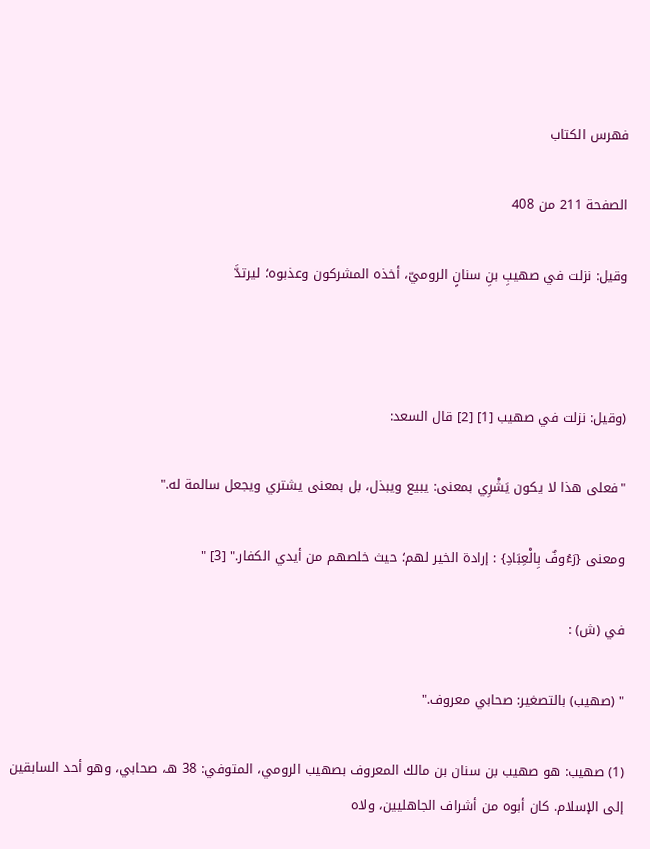فهرس الكتاب

الصفحة 211 من 408

وقيل: نزلت في صهيبِ بنِ سنانٍ الروميّ، أخذه المشركون وعذبوه؛ ليرتدَّ



(وقيل: نزلت في صهيب [1] [2] قال السعد:

"فعلى هذا لا يكون يَشْرِي بمعنى: يبيع ويبذل، بل بمعنى يشتري ويجعل سالمة له."

ومعنى {رَءُوفٌ بِالْعِبَادِ} : إرادة الخير لهم؛ حيث خلصهم من أيدي الكفار." [3] "

في (ش) :

" (صهيب) بالتصغير: صحابي معروف."

(1) صهيب: هو صهيب بن سنان بن مالك المعروف بصهيب الرومي، المتوفي: 38 هـ، صحابي، وهو أحد السابقين إلى الإسلام. كان أبوه من أشراف الجاهليين، ولاه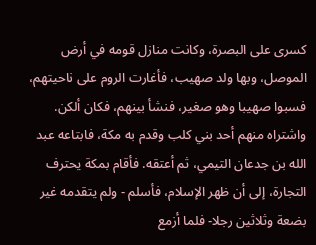كسرى على البصرة، وكانت منازل قومه في أرض الموصل، وبها ولد صهيب، فأغارت الروم على ناحيتهم، فسبوا صهيبا وهو صغير، فنشأ بينهم، فكان ألكن. واشتراه منهم أحد بني كلب وقدم به مكة، فابتاعه عبد الله بن جدعان التيمي، ثم أعتقه. فأقام بمكة يحترف التجارة، إلى أن ظهر الإسلام، فأسلم - ولم يتقدمه غير بضعة وثلاثين رجلا- فلما أزمع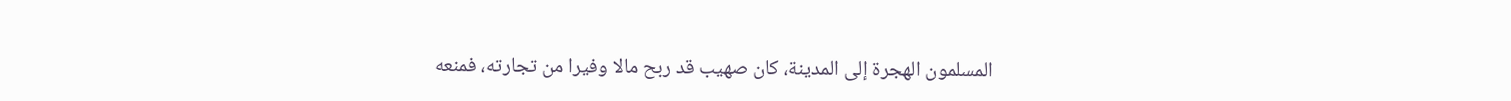المسلمون الهجرة إلى المدينة، كان صهيب قد ربح مالا وفيرا من تجارته، فمنعه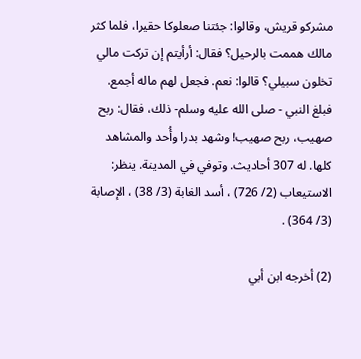مشركو قريش، وقالوا: جئتنا صعلوكا حقيرا، فلما كثر مالك هممت بالرحيل؟ فقال: أرأيتم إن تركت مالي تخلون سبيلي؟ قالوا: نعم. فجعل لهم ماله أجمع. فبلغ النبي - صلى الله عليه وسلم- ذلك، فقال: ربح صهيب، ربح صهيب! وشهد بدرا وأُحد والمشاهد كلها. له 307 أحاديث. وتوفي في المدينة. ينظر: الاستيعاب (2/ 726) ، أسد الغابة (3/ 38) ، الإصابة (3/ 364) .

(2) أخرجه ابن أبي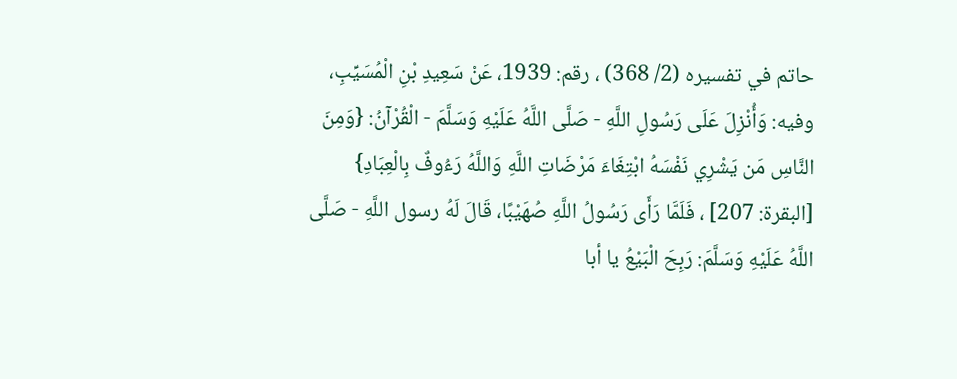حاتم في تفسيره (2/ 368) ، رقم: 1939، عَنْ سَعِيدِ بْنِ الْمُسَيِّبِ، وفيه: وَأُنْزِلَ عَلَى رَسُولِ اللَّهِ - صَلَّى اللَّهُ عَلَيْهِ وَسَلَّمَ - الْقُرْآنُ: {وَمِنَ النَّاسِ مَن يَشْرِي نَفْسَهُ ابْتِغَاءَ مَرْضَاتِ اللَّهِ وَاللَّهُ رَءُوفٌ بِالْعِبَادِ} [البقرة: 207] ، فَلَمَّا رَأَى رَسُولُ اللَّهِ صُهَيْبًا، قَالَ لَهُ رسول اللَّهِ - صَلَّى اللَّهُ عَلَيْهِ وَسَلَّمَ: رَبِحَ الْبَيْعُ يا أبا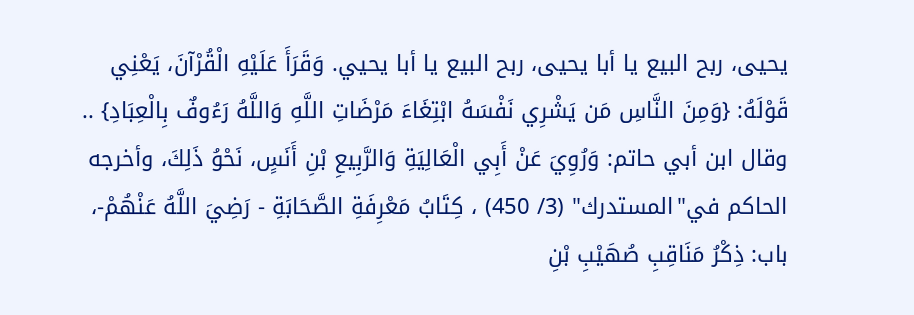يحيى، ربح البيع يا أبا يحيى، ربح البيع يا أبا يحيي. وَقَرَأَ عَلَيْهِ الْقُرْآنَ، يَعْنِي قَوْلَهُ: {وَمِنَ النَّاسِ مَن يَشْرِي نَفْسَهُ ابْتِغَاءَ مَرْضَاتِ اللَّهِ وَاللَّهُ رَءُوفٌ بِالْعِبَادِ} .. وقال ابن أبي حاتم: وَرُوِيَ عَنْ أَبِي الْعَالِيَةِ وَالرَّبِيعِ بْنِ أَنَسٍ، نَحْوُ ذَلِكَ، وأخرجه الحاكم في"المستدرك" (3/ 450) ، كِتَابُ مَعْرِفَةِ الصَّحَابَةِ - رَضِيَ اللَّهُ عَنْهُمْ-، باب: ذِكْرُ مَنَاقِبِ صُهَيْبِ بْنِ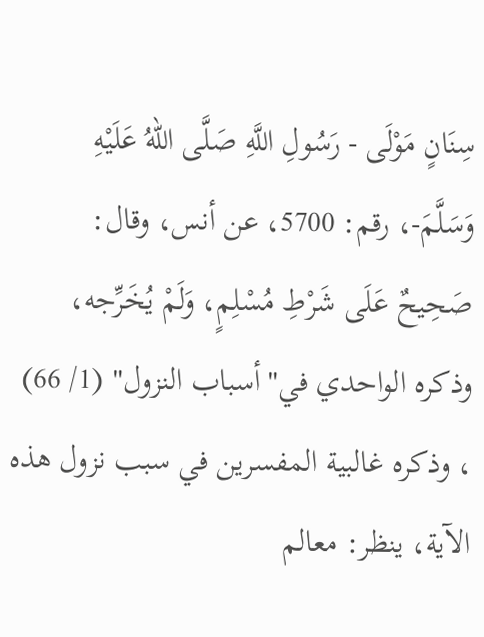سِنَانٍ مَوْلَى - رَسُولِ اللَّهِ صَلَّى اللهُ عَلَيْهِ وَسَلَّمَ-، رقم: 5700، عن أنس، وقال: صَحِيحٌ عَلَى شَرْطِ مُسْلِمٍ، وَلَمْ يُخَرِّجه، وذكره الواحدي في"أسباب النزول" (1/ 66) ، وذكره غالبية المفسرين في سبب نزول هذه الآية، ينظر: معالم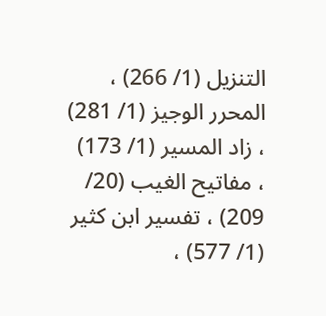التنزيل (1/ 266) ، المحرر الوجيز (1/ 281) ، زاد المسير (1/ 173) ، مفاتيح الغيب (20/ 209) ، تفسير ابن كثير (1/ 577) ،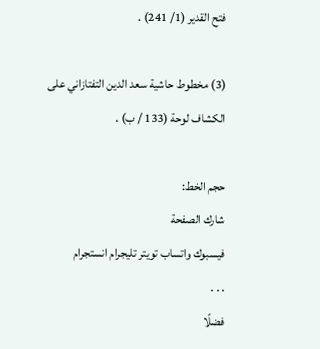فتح القدير (1/ 241) .

(3) مخطوط حاشية سعد الدين التفتازاني على الكشاف لوحة (133 / ب) .

حجم الخط:
شارك الصفحة
فيسبوك واتساب تويتر تليجرام انستجرام
. . .
فضلًا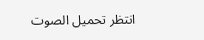انتظر تحميل الصوت